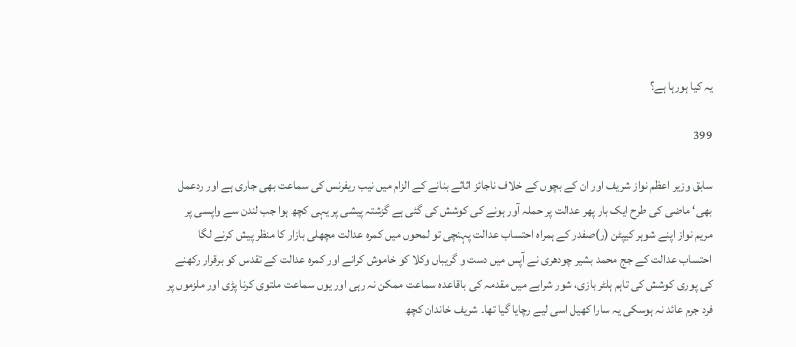یہ کیا ہورہا ہے؟

399

سابق وزیر اعظم نواز شریف اور ان کے بچوں کے خلاف ناجائز اثاثے بنانے کے الزام میں نیب ریفرنس کی سماعت بھی جاری ہے اور ردعمل بھی‘ ماضی کی طرح ایک بار پھر عدالت پر حملہ آور ہونے کی کوشش کی گئی ہے گزشتہ پیشی پر یہی کچھ ہوا جب لندن سے واپسی پر مریم نواز اپنے شوہر کیپٹن (ر)صفدر کے ہمراہ احتساب عدالت پہنچی تو لمحوں میں کمرہ عدالت مچھلی بازار کا منظر پیش کرنے لگا احتساب عدالت کے جج محمد بشیر چودھری نے آپس میں دست و گریباں وکلا کو خاموش کرانے اور کمرہ عدالت کے تقدس کو برقرار رکھنے کی پوری کوشش کی تاہم ہلٹر بازی، شور شرابے میں مقدمہ کی باقاعدہ سماعت ممکن نہ رہی اور یوں سماعت ملتوی کرنا پڑی اور ملزموں پر فرد جرم عائد نہ ہوسکی یہ سارا کھیل اسی لیے رچایا گیا تھا۔ شریف خاندان کچھ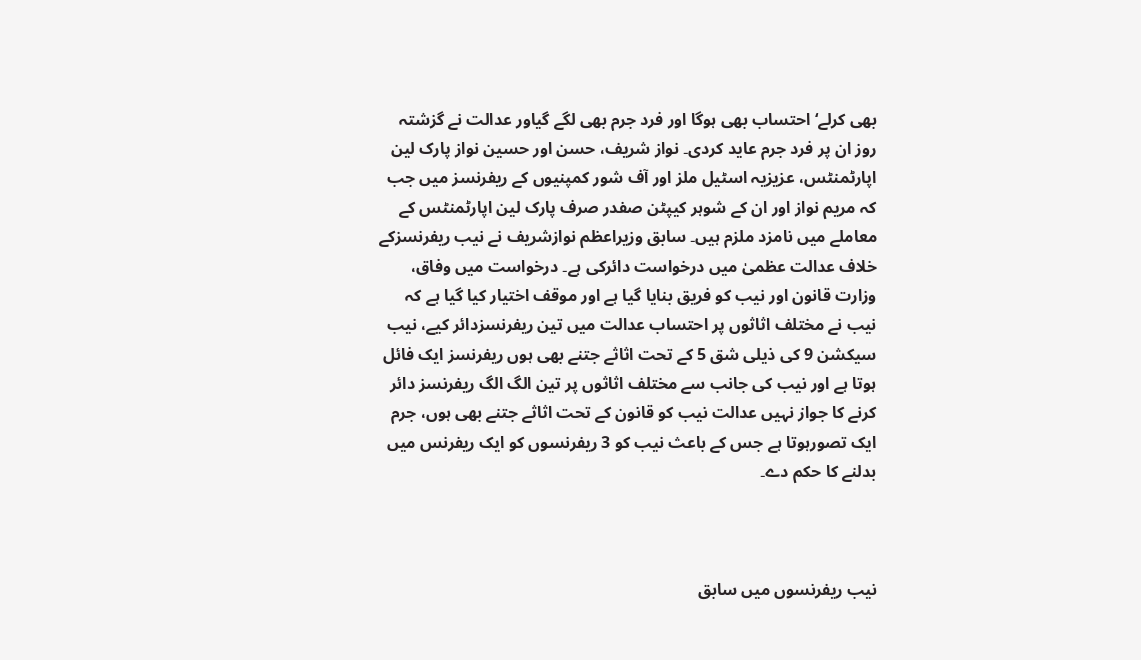بھی کرلے‘ احتساب بھی ہوگا اور فرد جرم بھی لگے گیاور عدالت نے گزشتہ روز ان پر فرد جرم عاید کردی۔ نواز شریف، حسن اور حسین نواز پارک لین اپارٹمنٹس، عزیزیہ اسٹیل ملز اور آف شور کمپنیوں کے ریفرنسز میں جب کہ مریم نواز اور ان کے شوہر کیپٹن صفدر صرف پارک لین اپارٹمنٹس کے معاملے میں نامزد ملزم ہیں۔ سابق وزیراعظم نوازشریف نے نیب ریفرنسزکے خلاف عدالت عظمیٰ میں درخواست دائرکی ہے۔ درخواست میں وفاق، وزارت قانون اور نیب کو فریق بنایا گیا ہے اور موقف اختیار کیا گیا ہے کہ نیب نے مختلف اثاثوں پر احتساب عدالت میں تین ریفرنسزدائر کیے، نیب سیکشن 9 کی ذیلی شق 5 کے تحت اثاثے جتنے بھی ہوں ریفرنسز ایک فائل ہوتا ہے اور نیب کی جانب سے مختلف اثاثوں پر تین الگ الگ ریفرنسز دائر کرنے کا جواز نہیں عدالت نیب کو قانون کے تحت اثاثے جتنے بھی ہوں، جرم ایک تصورہوتا ہے جس کے باعث نیب کو 3 ریفرنسوں کو ایک ریفرنس میں بدلنے کا حکم دے۔



نیب ریفرنسوں میں سابق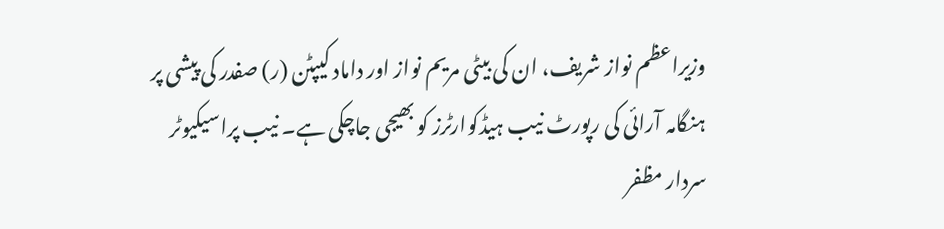وزیراعظم نواز شریف، ان کی بیٹی مریم نواز اور داماد کیپٹن (ر) صفدر کی پیشی پر ہنگامہ آرائی کی رپورٹ نیب ہیڈکوارٹرز کو بھیجی جاچکی ہے۔ نیب پراسیکیوٹر سردار مظفر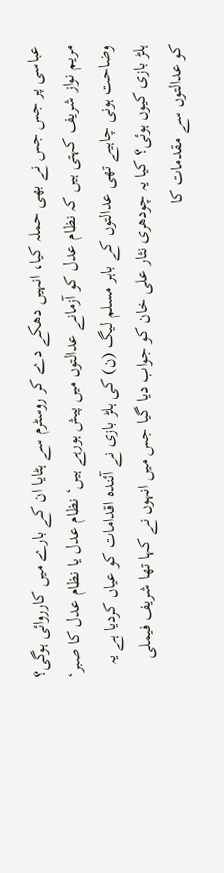عباسی پر جس جس نے بھی حملہ کیا، انہیں دھکے دے کر روسٹرم سے ہٹایا ان کے بارے میں کارروائی ہوگی؟ مریم نواز شریف کہتی ہیں کہ نظام عدل کو آزمانے عدالتوں میں پیش ہورہے ہیں‘ نظام عدل یا نظام عدل کا صبر‘ وضاحت ہونی چاہیے تھی عدالتوں کے باہر مسلم لیگ (ن) کی ہلڑ بازی نے آئندہ اقدامات کو عیاں کردیا ہے یہ ہلڑ بازی کیوں ہوئی؟ کیا یہ چودھری نثار علی خان کو جواب دیا گیا جس میں انہوں نے کہا تھا شریف فیملی کو عدالتوں سے مقدمات کا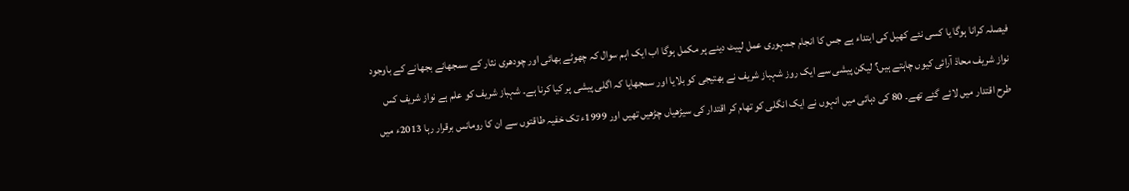فیصلہ کرانا ہوگا یا کسی نئے کھیل کی ابتداء ہے جس کا انجام جمہوری عمل لپیٹ دینے پر مکمل ہوگا اب ایک اہم سوال کہ چھوٹے بھائی اور چودھری نثار کے سمجھانے بجھانے کے باوجود نواز شریف محاذ آرائی کیوں چاہتے ہیں؟ لیکن پیشی سے ایک روز شہباز شریف نے بھتیجی کو بلایا اور سمجھایا کہ اگلی پیشی پر کیا کرنا ہے۔ شہباز شریف کو علم ہے نواز شریف کس طرح اقتدار میں لائے گئے تھے۔ 80 کی دہائی میں انہوں نے ایک انگلی کو تھام کر اقتدار کی سیڑھیاں چڑھیں تھیں اور 1999ء تک خفیہ طاقتوں سے ان کا رومانس برقرار رہا 2013ء میں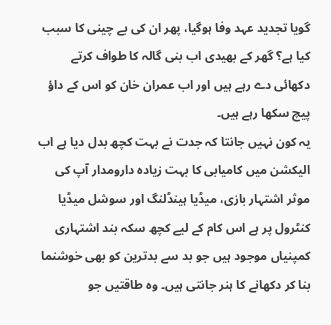گویا تجدید عہد وفا ہوگیا، پھر ان کی بے چینی کا سبب کیا ہے؟ گھر کے بھیدی اب بنی گالہ کا طواف کرتے دکھائی دے رہے ہیں اور اب عمران خان کو اس کے داؤ پیچ سکھا رہے ہیں۔
یہ کون نہیں جانتا کہ جدت نے بہت کچھ بدل دیا ہے اب الیکشن میں کامیابی کا بہت زیادہ دارومدار آپ کی موثر اشتہار بازی، میڈیا ہینڈلنگ اور سوشل میڈیا کنٹرول پر ہے اس کام کے لیے کچھ سکہ بند اشتہاری کمپنیاں موجود ہیں جو بد سے بدترین کو بھی خوشنما بنا کر دکھانے کا ہنر جانتی ہیں۔ وہ طاقتیں جو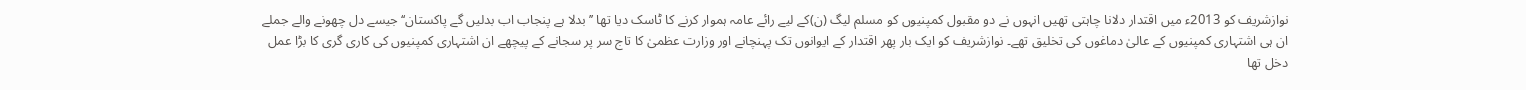نوازشریف کو 2013ء میں اقتدار دلانا چاہتی تھیں انہوں نے دو مقبول کمپنیوں کو مسلم لیگ (ن)کے لیے رائے عامہ ہموار کرنے کا ٹاسک دیا تھا ’’بدلا ہے پنجاب اب بدلیں گے پاکستان‘‘ جیسے دل چھونے والے جملے ان ہی اشتہاری کمپنیوں کے عالیٰ دماغوں کی تخلیق تھے۔ نوازشریف کو ایک بار پھر اقتدار کے ایوانوں تک پہنچانے اور وزارت عظمیٰ کا تاج سر پر سجانے کے پیچھے ان اشتہاری کمپنیوں کی کاری گری کا بڑا عمل دخل تھا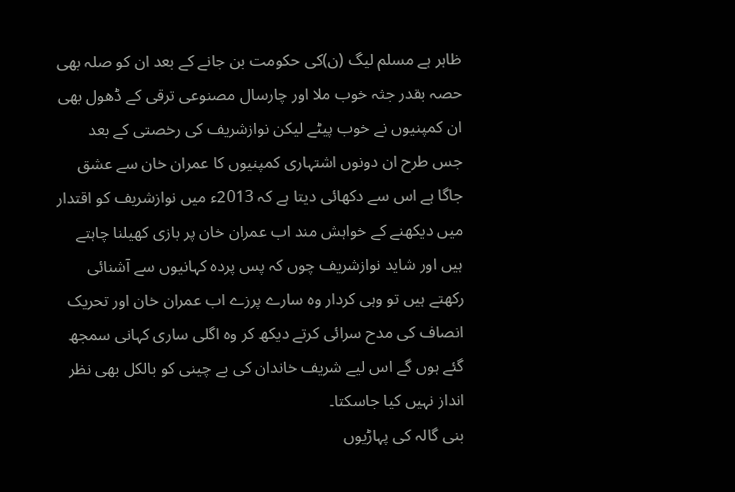ظاہر ہے مسلم لیگ (ن)کی حکومت بن جانے کے بعد ان کو صلہ بھی حصہ بقدر جثہ خوب ملا اور چارسال مصنوعی ترقی کے ڈھول بھی ان کمپنیوں نے خوب پیٹے لیکن نوازشریف کی رخصتی کے بعد جس طرح ان دونوں اشتہاری کمپنیوں کا عمران خان سے عشق جاگا ہے اس سے دکھائی دیتا ہے کہ 2013ء میں نوازشریف کو اقتدار میں دیکھنے کے خواہش مند اب عمران خان پر بازی کھیلنا چاہتے ہیں اور شاید نوازشریف چوں کہ پس پردہ کہانیوں سے آشنائی رکھتے ہیں تو وہی کردار وہ سارے پرزے اب عمران خان اور تحریک انصاف کی مدح سرائی کرتے دیکھ کر وہ اگلی ساری کہانی سمجھ گئے ہوں گے اس لیے شریف خاندان کی بے چینی کو بالکل بھی نظر انداز نہیں کیا جاسکتا۔
بنی گالہ کی پہاڑیوں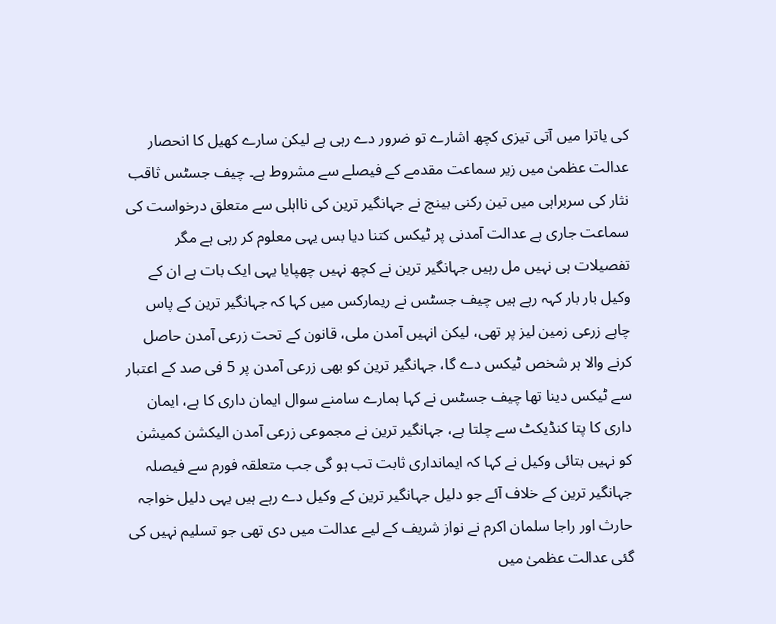کی یاترا میں آتی تیزی کچھ اشارے تو ضرور دے رہی ہے لیکن سارے کھیل کا انحصار عدالت عظمیٰ میں زیر سماعت مقدمے کے فیصلے سے مشروط ہے۔ چیف جسٹس ثاقب نثار کی سربراہی میں تین رکنی بینچ نے جہانگیر ترین کی نااہلی سے متعلق درخواست کی سماعت جاری ہے عدالت آمدنی پر ٹیکس کتنا دیا بس یہی معلوم کر رہی ہے مگر تفصیلات ہی نہیں مل رہیں جہانگیر ترین نے کچھ نہیں چھپایا یہی ایک بات ہے ان کے وکیل بار بار کہہ رہے ہیں چیف جسٹس نے ریمارکس میں کہا کہ جہانگیر ترین کے پاس چاہے زرعی زمین لیز پر تھی، لیکن انہیں آمدن ملی، قانون کے تحت زرعی آمدن حاصل کرنے والا ہر شخص ٹیکس دے گا، جہانگیر ترین کو بھی زرعی آمدن پر 5 فی صد کے اعتبار سے ٹیکس دینا تھا چیف جسٹس نے کہا ہمارے سامنے سوال ایمان داری کا ہے، ایمان داری کا پتا کنڈیکٹ سے چلتا ہے، جہانگیر ترین نے مجموعی زرعی آمدن الیکشن کمیشن کو نہیں بتائی وکیل نے کہا کہ ایمانداری ثابت تب ہو گی جب متعلقہ فورم سے فیصلہ جہانگیر ترین کے خلاف آئے جو دلیل جہانگیر ترین کے وکیل دے رہے ہیں یہی دلیل خواجہ حارث اور راجا سلمان اکرم نے نواز شریف کے لیے عدالت میں دی تھی جو تسلیم نہیں کی گئی عدالت عظمیٰ میں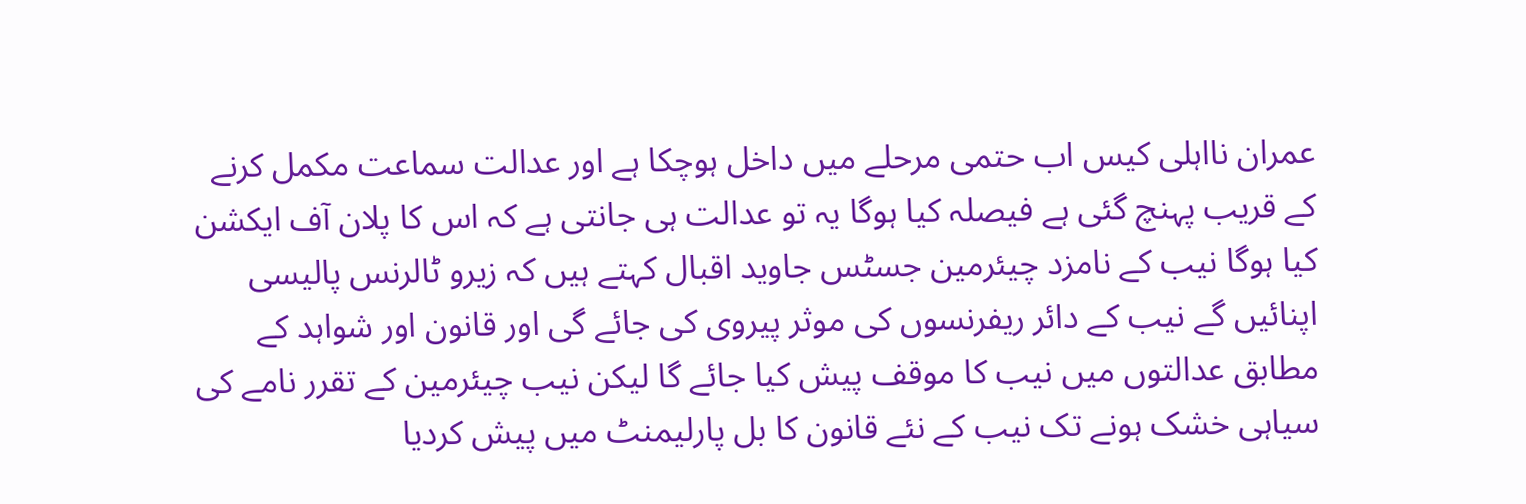عمران نااہلی کیس اب حتمی مرحلے میں داخل ہوچکا ہے اور عدالت سماعت مکمل کرنے کے قریب پہنچ گئی ہے فیصلہ کیا ہوگا یہ تو عدالت ہی جانتی ہے کہ اس کا پلان آف ایکشن کیا ہوگا نیب کے نامزد چیئرمین جسٹس جاوید اقبال کہتے ہیں کہ زیرو ٹالرنس پالیسی اپنائیں گے نیب کے دائر ریفرنسوں کی موثر پیروی کی جائے گی اور قانون اور شواہد کے مطابق عدالتوں میں نیب کا موقف پیش کیا جائے گا لیکن نیب چیئرمین کے تقرر نامے کی سیاہی خشک ہونے تک نیب کے نئے قانون کا بل پارلیمنٹ میں پیش کردیا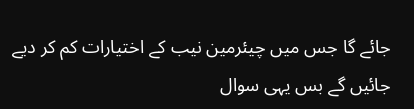جائے گا جس میں چیئرمین نیب کے اختیارات کم کر دیے جائیں گے بس یہی سوال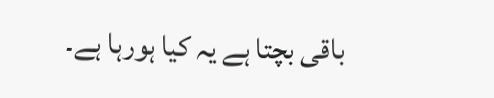باقی بچتا ہے یہ کیا ہورہا ہے۔